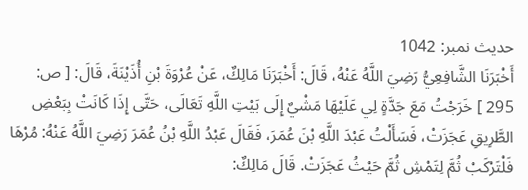حدیث نمبر: 1042
أَخْبَرَنَا الشَّافِعِيُّ رَضِيَ اللَّهُ عَنْهُ، قَالَ: أَخْبَرَنَا مَالِكٌ، عَنْ عُرْوَةَ بْنِ أُذَيْنَةَ، قَالَ: [ ص: 295 ] خَرَجْتُ مَعَ جَدَّةٍ لِي عَلَيْهَا مَشْيٌ إِلَى بَيْتِ اللَّهِ تَعَالَى، حَتَّى إِذَا كَانَتْ بِبَعْضِ الطَّرِيقِ عَجَزَتْ، فَسَأَلْتُ عَبْدَ اللَّهِ بْنَ عُمَرَ، فَقَالَ عَبْدُ اللَّهِ بْنُ عُمَرَ رَضِيَ اللَّهُ عَنْهُ: مُرْهَا فَلْتَرْكَبْ ثُمَّ لِتَمْشِ ثُمَّ حَيْثُ عَجَزَتْ. قَالَ مَالِكٌ: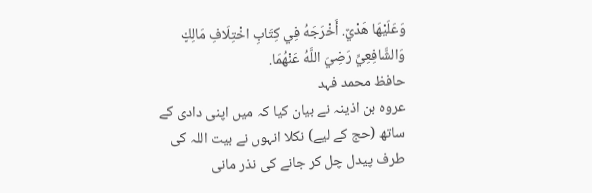وَعَلَيْهَا هَدْيٌ. أَخْرَجَهُ فِي كِتَابِ اخْتِلَافِ مَالِكٍ وَالشَّافِعِيِّ رَضِيَ اللَّهُ عَنْهُمَا.
حافظ محمد فہد
عروہ بن اذینہ نے بیان کیا کہ میں اپنی دادی کے ساتھ (حج کے لیے) نکلا انہوں نے بیت اللہ کی طرف پیدل چل کر جانے کی نذر مانی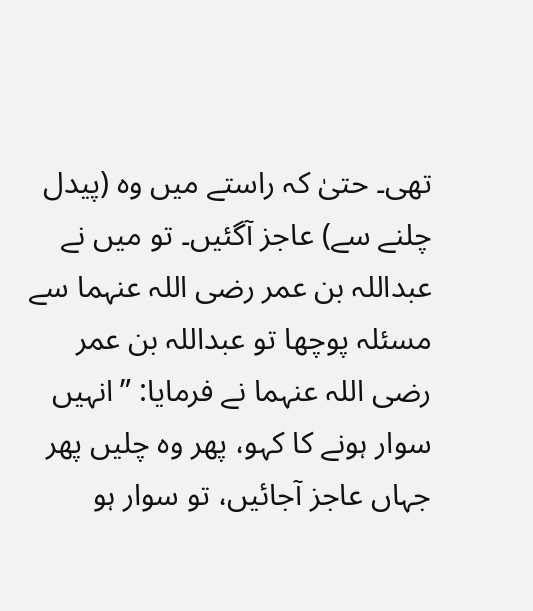تھی۔ حتیٰ کہ راستے میں وہ (پیدل چلنے سے) عاجز آگئیں۔ تو میں نے عبداللہ بن عمر رضی اللہ عنہما سے مسئلہ پوچھا تو عبداللہ بن عمر رضی اللہ عنہما نے فرمایا: ”انہیں سوار ہونے کا کہو، پھر وہ چلیں پھر جہاں عاجز آجائیں، تو سوار ہو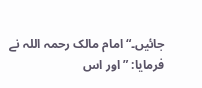جائیں۔“ امام مالک رحمہ اللہ نے فرمایا: ”اور اس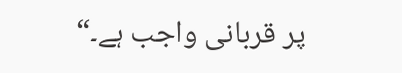پر قربانی واجب ہے۔“